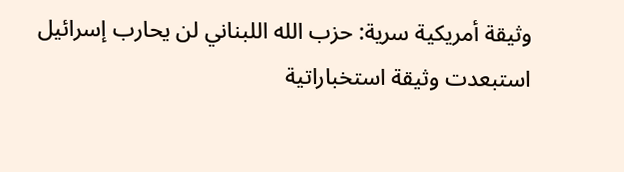وثيقة أمريكية سرية: حزب الله اللبناني لن يحارب إسرائيل
استبعدت وثيقة استخباراتية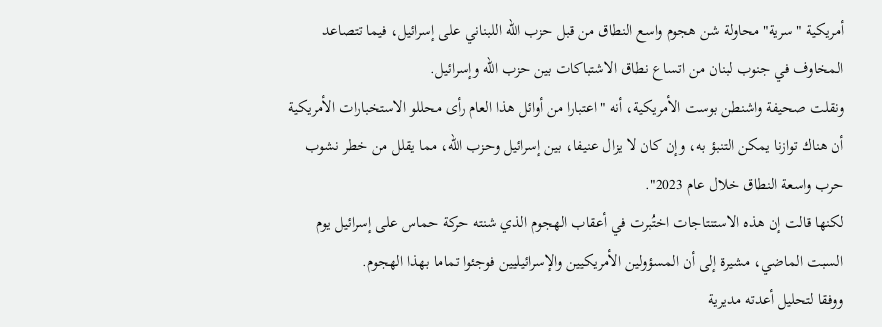أمريكية "سرية" محاولة شن هجوم واسع النطاق من قبل حزب الله اللبناني على إسرائيل، فيما تتصاعد المخاوف في جنوب لبنان من اتساع نطاق الاشتباكات بين حزب الله وإسرائيل.
ونقلت صحيفة واشنطن بوست الأمريكية، أنه "اعتبارا من أوائل هذا العام رأى محللو الاستخبارات الأمريكية أن هناك توازنا يمكن التنبؤ به، وإن كان لا يزال عنيفا، بين إسرائيل وحزب الله، مما يقلل من خطر نشوب حرب واسعة النطاق خلال عام 2023".
لكنها قالت إن هذه الاستنتاجات اختُبرت في أعقاب الهجوم الذي شنته حركة حماس على إسرائيل يوم السبت الماضي، مشيرة إلى أن المسؤولين الأمريكيين والإسرائيليين فوجئوا تماما بهذا الهجوم.
ووفقا لتحليل أعدته مديرية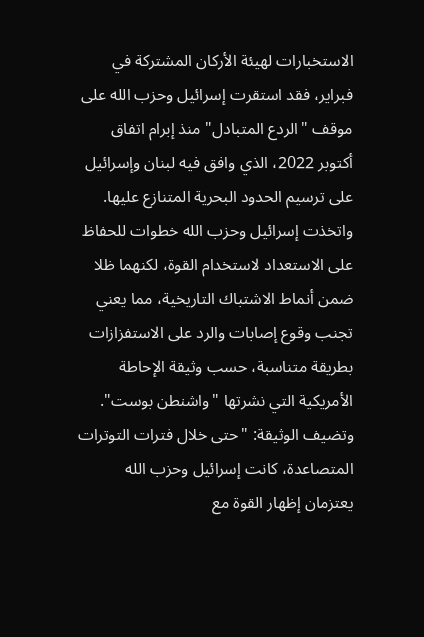الاستخبارات لهيئة الأركان المشتركة في فبراير، فقد استقرت إسرائيل وحزب الله على موقف "الردع المتبادل" منذ إبرام اتفاق أكتوبر 2022، الذي وافق فيه لبنان وإسرائيل على ترسيم الحدود البحرية المتنازع عليها.
واتخذت إسرائيل وحزب الله خطوات للحفاظ على الاستعداد لاستخدام القوة، لكنهما ظلا ضمن أنماط الاشتباك التاريخية، مما يعني تجنب وقوع إصابات والرد على الاستفزازات بطريقة متناسبة، حسب وثيقة الإحاطة الأمريكية التي نشرتها "واشنطن بوست".
وتضيف الوثيقة: "حتى خلال فترات التوترات المتصاعدة، كانت إسرائيل وحزب الله يعتزمان إظهار القوة مع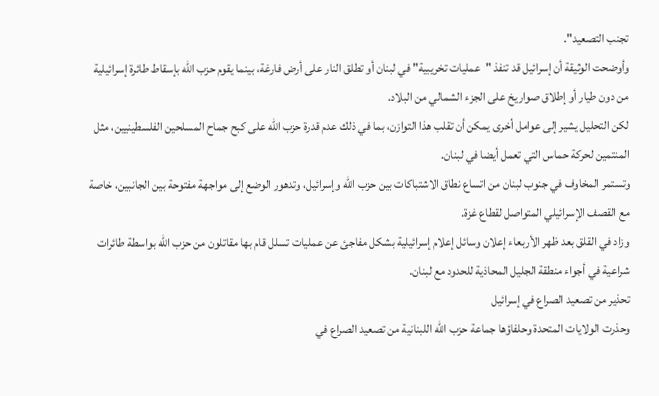تجنب التصعيد".
وأوضحت الوثيقة أن إسرائيل قد تنفذ "عمليات تخريبية" في لبنان أو تطلق النار على أرض فارغة، بينما يقوم حزب الله بإسقاط طائرة إسرائيلية من دون طيار أو إطلاق صواريخ على الجزء الشمالي من البلاد.
لكن التحليل يشير إلى عوامل أخرى يمكن أن تقلب هذا التوازن، بما في ذلك عدم قدرة حزب الله على كبح جماح المسلحين الفلسطينيين، مثل المنتمين لحركة حماس التي تعمل أيضا في لبنان.
وتستمر المخاوف في جنوب لبنان من اتساع نطاق الاشتباكات بين حزب الله وإسرائيل، وتدهور الوضع إلى مواجهة مفتوحة بين الجانبين، خاصة مع القصف الإسرائيلي المتواصل لقطاع غزة.
وزاد في القلق بعد ظهر الأربعاء إعلان وسائل إعلام إسرائيلية بشكل مفاجئ عن عمليات تسلل قام بها مقاتلون من حزب الله بواسطة طائرات شراعية في أجواء منطقة الجليل المحاذية للحدود مع لبنان.
تحذير من تصعيد الصراع في إسرائيل
وحذرت الولايات المتحدة وحلفاؤها جماعة حزب الله اللبنانية من تصعيد الصراع في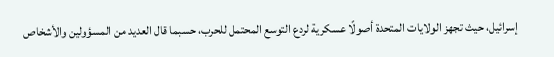إسرائيل، حيث تجهز الولايات المتحدة أصولًا عسكرية لردع التوسع المحتمل للحرب، حسبما قال العديد من المسؤولين والأشخاص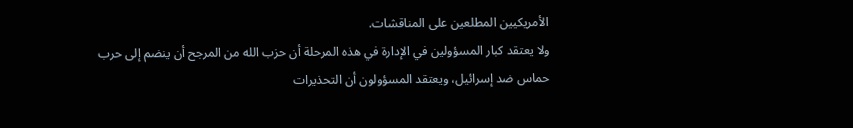الأمريكيين المطلعين على المناقشات.
ولا يعتقد كبار المسؤولين في الإدارة في هذه المرحلة أن حزب الله من المرجح أن ينضم إلى حرب حماس ضد إسرائيل، ويعتقد المسؤولون أن التحذيرات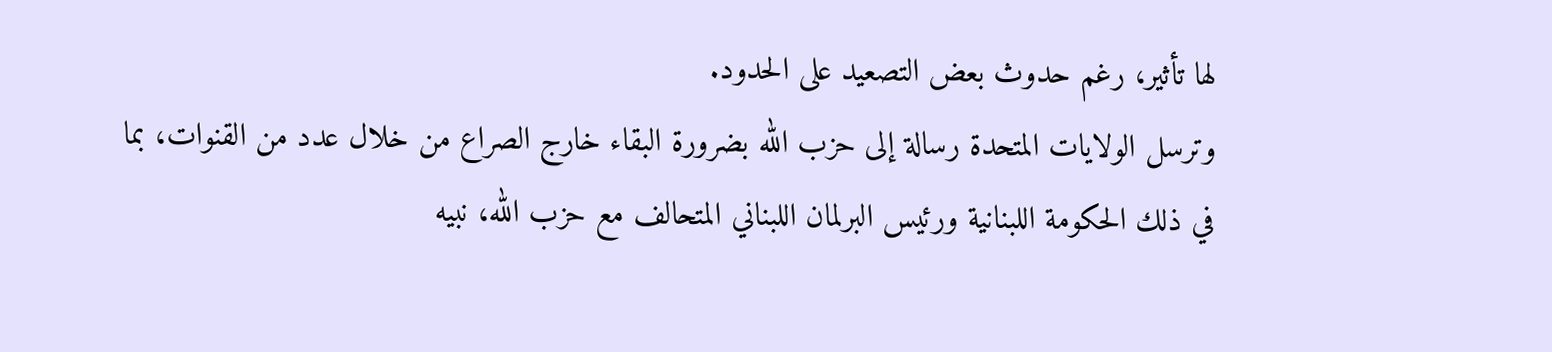لها تأثير، رغم حدوث بعض التصعيد على الحدود.
وترسل الولايات المتحدة رسالة إلى حزب الله بضرورة البقاء خارج الصراع من خلال عدد من القنوات، بما في ذلك الحكومة اللبنانية ورئيس البرلمان اللبناني المتحالف مع حزب الله، نبيه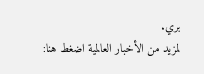بري.
لمزيد من الأخبار العالمية اضغط هنا: